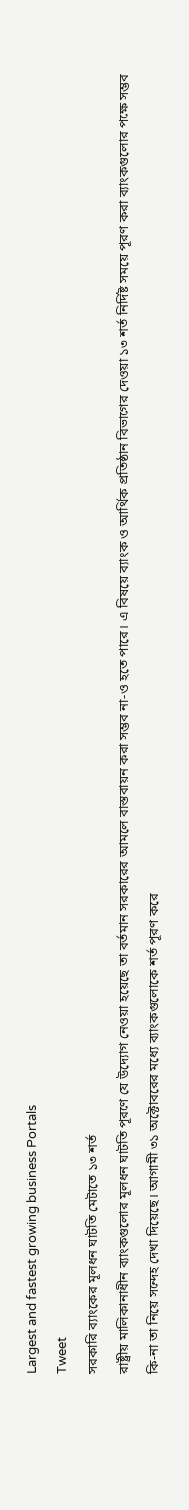Largest and fastest growing business Portals
Tweet
সরকারি ব্যাংকের মূলধন ঘাটতি মেটাতে ১৩ শর্ত
রাষ্ট্রীয় মালিকানাধীন ব্যাংকগুলোর মূলধন ঘাটতি পূরণে যে উদ্যোগ নেওয়া হয়েছে তা বর্তমান সরকারের আমলে বাস্তবায়ন করা সম্ভব না-ও হতে পারে। এ বিষয়ে ব্যাংক ও আর্থিক প্রতিষ্ঠান বিভাগের দেওয়া ১৩ শর্ত নির্দিষ্ট সময়ে পূরণ করা ব্যাংকগুলোর পক্ষে সম্ভব কি-না তা নিয়ে সন্দেহ দেখা দিয়েছে। আগামী ৩১ অক্টোবরের মধ্যে ব্যাংকগুলোকে শর্ত পূরণ করে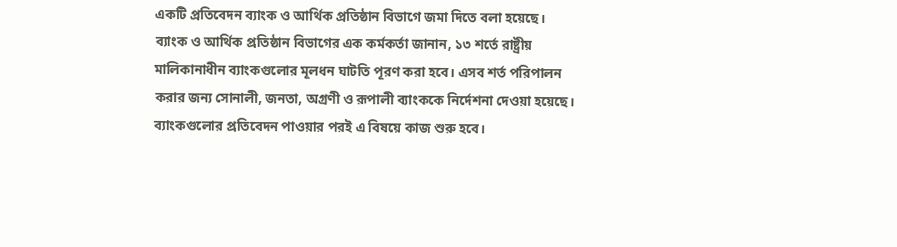একটি প্রতিবেদন ব্যাংক ও আর্থিক প্রতিষ্ঠান বিভাগে জমা দিতে বলা হয়েছে।
ব্যাংক ও আর্থিক প্রতিষ্ঠান বিভাগের এক কর্মকর্তা জানান, ১৩ শর্তে রাষ্ট্রীয় মালিকানাধীন ব্যাংকগুলোর মূলধন ঘাটতি পূরণ করা হবে। এসব শর্ত পরিপালন করার জন্য সোনালী, জনতা, অগ্রণী ও রূপালী ব্যাংককে নির্দেশনা দেওয়া হয়েছে। ব্যাংকগুলোর প্রতিবেদন পাওয়ার পরই এ বিষয়ে কাজ শুরু হবে।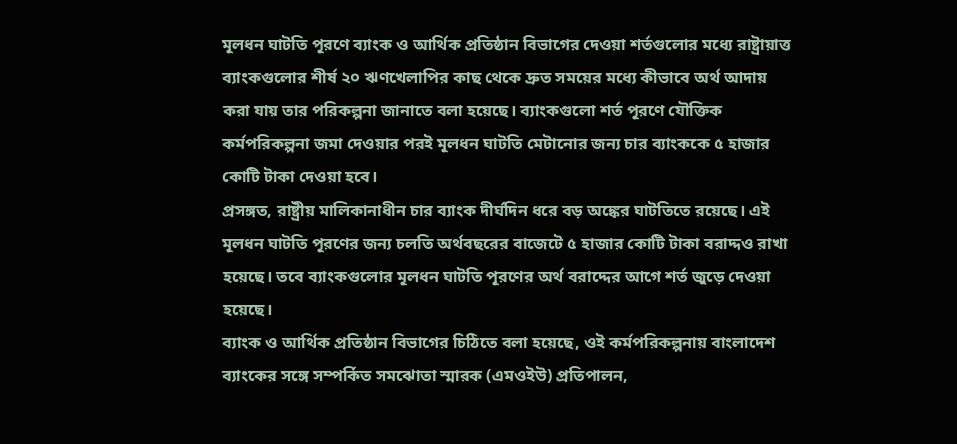মূলধন ঘাটতি পূরণে ব্যাংক ও আর্থিক প্রতিষ্ঠান বিভাগের দেওয়া শর্তগুলোর মধ্যে রাষ্ট্রায়াত্ত ব্যাংকগুলোর শীর্ষ ২০ ঋণখেলাপির কাছ থেকে দ্রুত সময়ের মধ্যে কীভাবে অর্থ আদায় করা যায় তার পরিকল্পনা জানাতে বলা হয়েছে। ব্যাংকগুলো শর্ত পূরণে যৌক্তিক কর্মপরিকল্পনা জমা দেওয়ার পরই মূলধন ঘাটতি মেটানোর জন্য চার ব্যাংককে ৫ হাজার কোটি টাকা দেওয়া হবে।
প্রসঙ্গত, রাষ্ট্রীয় মালিকানাধীন চার ব্যাংক দীর্ঘদিন ধরে বড় অঙ্কের ঘাটতিতে রয়েছে। এই মূলধন ঘাটতি পূরণের জন্য চলতি অর্থবছরের বাজেটে ৫ হাজার কোটি টাকা বরাদ্দও রাখা হয়েছে। তবে ব্যাংকগুলোর মূলধন ঘাটতি পূরণের অর্থ বরাদ্দের আগে শর্ত জুড়ে দেওয়া হয়েছে।
ব্যাংক ও আর্থিক প্রতিষ্ঠান বিভাগের চিঠিতে বলা হয়েছে, ওই কর্মপরিকল্পনায় বাংলাদেশ ব্যাংকের সঙ্গে সম্পর্কিত সমঝোতা স্মারক (এমওইউ) প্রতিপালন,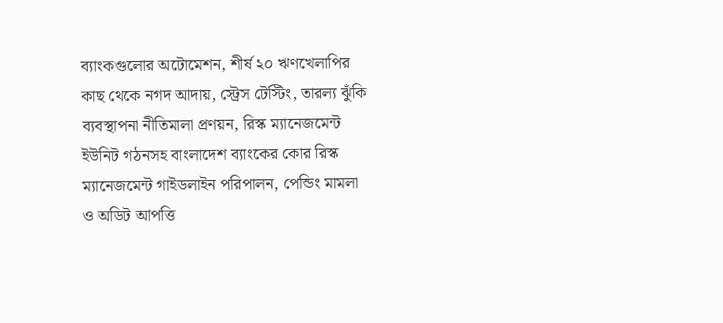ব্যাংকগুলোর অটোমেশন, শীর্ষ ২০ ঋণখেলাপির কাছ থেকে নগদ আদায়, স্ট্রেস টেস্টিং, তারল্য ঝুঁকি ব্যবস্থাপনা নীতিমালা প্রণয়ন, রিস্ক ম্যানেজমেন্ট ইউনিট গঠনসহ বাংলাদেশ ব্যাংকের কোর রিস্ক ম্যানেজমেন্ট গাইডলাইন পরিপালন, পেন্ডিং মামলা ও অডিট আপত্তি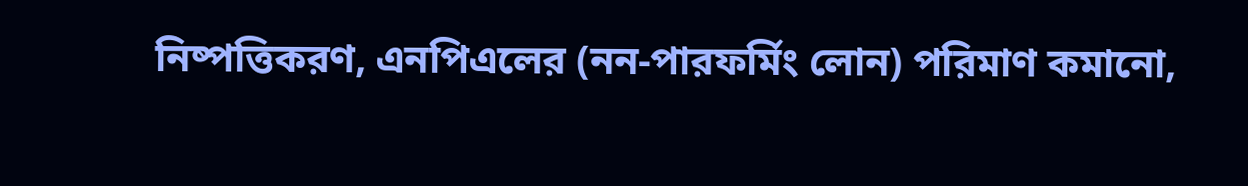নিষ্পত্তিকরণ, এনপিএলের (নন-পারফর্মিং লোন) পরিমাণ কমানো,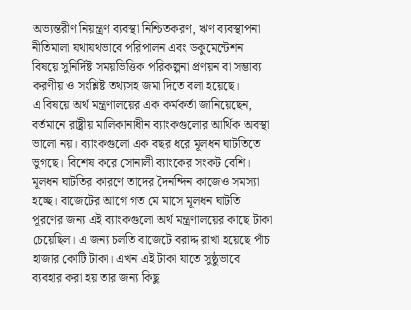অভ্যন্তরীণ নিয়ন্ত্রণ ব্যবস্থা নিশ্চিতকরণ, ঋণ ব্যবস্থাপনা নীতিমালা যথাযথভাবে পরিপালন এবং ডকুমেন্টেশন বিষয়ে সুনির্দিষ্ট সময়ভিত্তিক পরিকল্পনা প্রণয়ন বা সম্ভাব্য করণীয় ও সংশ্লিষ্ট তথ্যসহ জমা দিতে বলা হয়েছে।
এ বিষয়ে অর্থ মন্ত্রণালয়ের এক কর্মকর্তা জানিয়েছেন, বর্তমানে রাষ্ট্রীয় মালিকানাধীন ব্যাংকগুলোর আর্থিক অবস্থা ভালো নয়। ব্যাংকগুলো এক বছর ধরে মূলধন ঘাটতিতে ভুগছে। বিশেষ করে সোনালী ব্যাংকের সংকট বেশি। মূলধন ঘাটতির কারণে তাদের দৈনন্দিন কাজেও সমস্যা হচ্ছে। বাজেটের আগে গত মে মাসে মূলধন ঘাটতি পূরণের জন্য এই ব্যাংকগুলো অর্থ মন্ত্রণালয়ের কাছে টাকা চেয়েছিল। এ জন্য চলতি বাজেটে বরাদ্দ রাখা হয়েছে পাঁচ হাজার কোটি টাকা। এখন এই টাকা যাতে সুষ্ঠুভাবে ব্যবহার করা হয় তার জন্য কিছু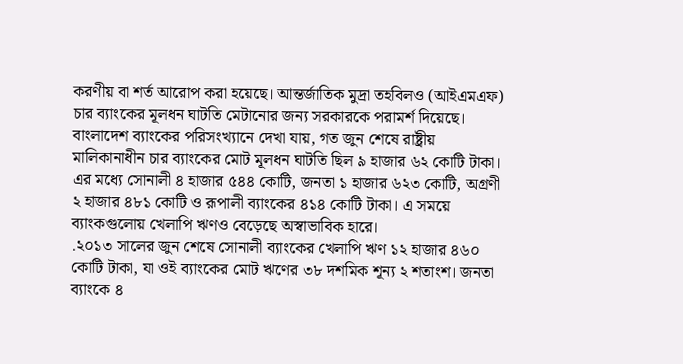করণীয় বা শর্ত আরোপ করা হয়েছে। আন্তর্জাতিক মুদ্রা তহবিলও (আইএমএফ) চার ব্যাংকের মূলধন ঘাটতি মেটানোর জন্য সরকারকে পরামর্শ দিয়েছে।
বাংলাদেশ ব্যাংকের পরিসংখ্যানে দেখা যায়, গত জুন শেষে রাষ্ট্রীয় মালিকানাধীন চার ব্যাংকের মোট মূলধন ঘাটতি ছিল ৯ হাজার ৬২ কোটি টাকা। এর মধ্যে সোনালী ৪ হাজার ৫৪৪ কোটি, জনতা ১ হাজার ৬২৩ কোটি, অগ্রণী ২ হাজার ৪৮১ কোটি ও রূপালী ব্যাংকের ৪১৪ কোটি টাকা। এ সময়ে ব্যাংকগুলোয় খেলাপি ঋণও বেড়েছে অস্বাভাবিক হারে।
.২০১৩ সালের জুন শেষে সোনালী ব্যাংকের খেলাপি ঋণ ১২ হাজার ৪৬০ কোটি টাকা, যা ওই ব্যাংকের মোট ঋণের ৩৮ দশমিক শূন্য ২ শতাংশ। জনতা ব্যাংকে ৪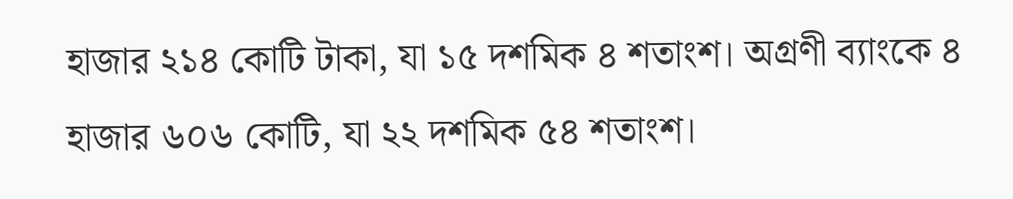হাজার ২১৪ কোটি টাকা, যা ১৫ দশমিক ৪ শতাংশ। অগ্রণী ব্যাংকে ৪ হাজার ৬০৬ কোটি, যা ২২ দশমিক ৫৪ শতাংশ।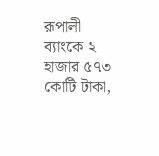রূপালী ব্যাংকে ২ হাজার ৫৭৩ কোটি টাকা,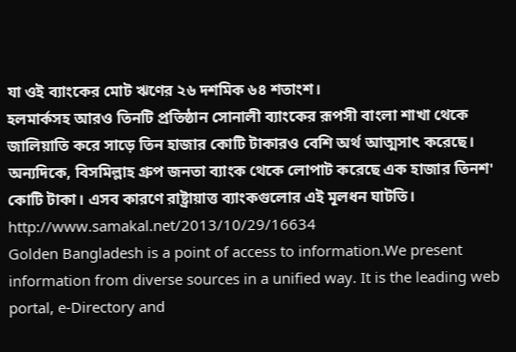যা ওই ব্যাংকের মোট ঋণের ২৬ দশমিক ৬৪ শতাংশ।
হলমার্কসহ আরও তিনটি প্রতিষ্ঠান সোনালী ব্যাংকের রূপসী বাংলা শাখা থেকে জালিয়াতি করে সাড়ে তিন হাজার কোটি টাকারও বেশি অর্থ আত্মসাৎ করেছে। অন্যদিকে, বিসমিল্লাহ গ্রুপ জনতা ব্যাংক থেকে লোপাট করেছে এক হাজার তিনশ' কোটি টাকা। এসব কারণে রাষ্ট্রায়াত্ত ব্যাংকগুলোর এই মূলধন ঘাটতি।
http://www.samakal.net/2013/10/29/16634
Golden Bangladesh is a point of access to information.We present information from diverse sources in a unified way. It is the leading web portal, e-Directory and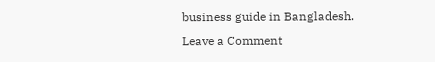business guide in Bangladesh.
Leave a Comment